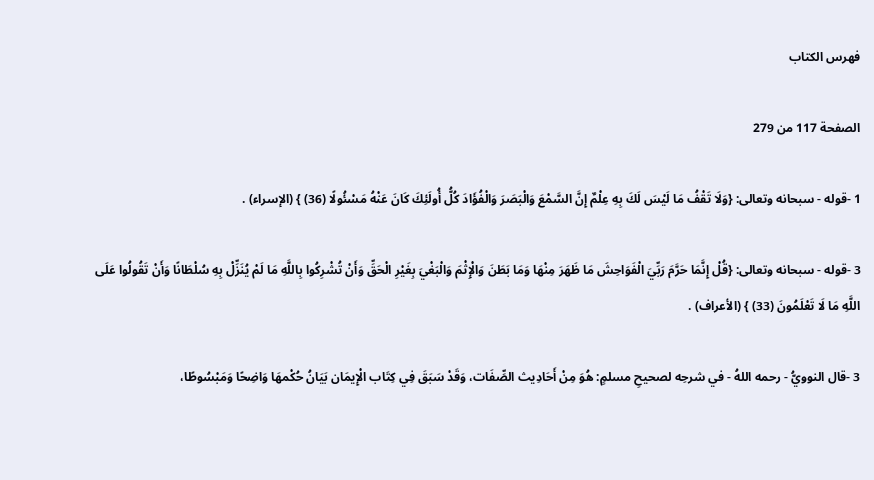فهرس الكتاب

الصفحة 117 من 279

1 -قوله - سبحانه وتعالى: {وَلَا تَقْفُ مَا لَيْسَ لَكَ بِهِ عِلْمٌ إِنَّ السَّمْعَ وَالْبَصَرَ وَالْفُؤَادَ كُلُّ أُولَئِكَ كَانَ عَنْهُ مَسْئُولًا (36) } (الإسراء) .

3 -قوله - سبحانه وتعالى: {قُلْ إِنَّمَا حَرَّمَ رَبِّيَ الْفَوَاحِشَ مَا ظَهَرَ مِنْهَا وَمَا بَطَنَ وَالْإِثْمَ وَالْبَغْيَ بِغَيْرِ الْحَقِّ وَأَنْ تُشْرِكُوا بِاللَّهِ مَا لَمْ يُنَزِّلْ بِهِ سُلْطَانًا وَأَنْ تَقُولُوا عَلَى اللَّهِ مَا لَا تَعْلَمُونَ (33) } (الأعراف) .

3 -قال النوويُّ - رحمه اللهُ - في شرحِه لصحيحِ مسلمٍ: هُوَ مِنْ أَحَادِيث الصِّفَات، وَقَدْ سَبَقَ فِي كِتَاب الْإِيمَان بَيَانُ حُكْمهَا وَاضِحًا وَمَبْسُوطًا،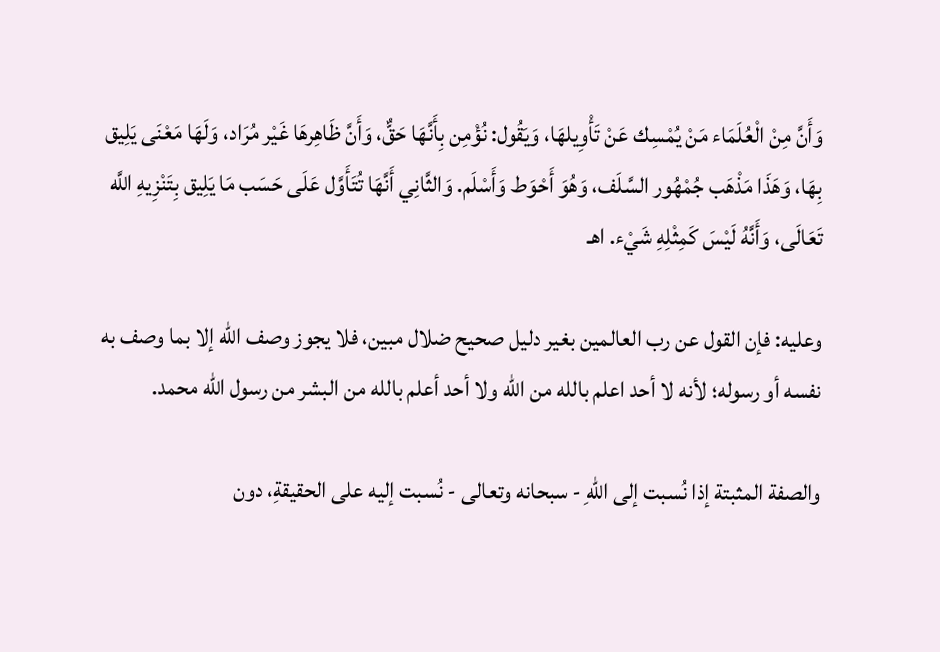وَأَنَّ مِنْ الْعُلَمَاء مَنْ يُمْسِك عَنْ تَأْوِيلهَا، وَيَقُول: نُؤْمِن بِأَنَّهَا حَقٌّ، وَأَنَّ ظَاهِرهَا غَيْر مُرَاد، وَلَهَا مَعْنَى يَلِيق بِهَا، وَهَذَا مَذْهَب جُمْهُور السَّلَف، وَهُوَ أَحْوَط وَأَسْلَم. وَالثَّانِي أَنَّهَا تُتَأَوَّل عَلَى حَسَب مَا يَلِيق بِتَنْزِيهِ اللَّه تَعَالَى، وَأَنَّهُ لَيْسَ كَمِثْلِهِ شَيْء. اهـ

وعليه: فإن القول عن رب العالمين بغير دليل صحيح ضلال مبين، فلا يجوز وصف الله إلا بما وصف به نفسه أو رسوله؛ لأنه لا أحد اعلم بالله من الله ولا أحد أعلم بالله من البشر من رسول الله محمد.

والصفة المثبتة إذا نُسبت إلى اللهِ - سبحانه وتعالى - نُسبت إليه على الحقيقةِ، دون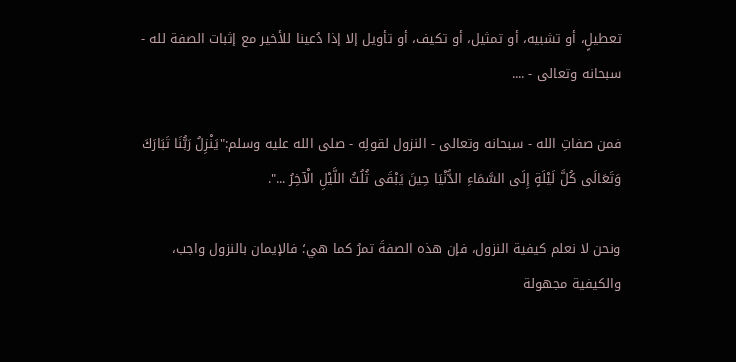تعطيلٍ، أو تشبيه، أو تمثيل، أو تكيف، أو تأويل إلا إذا دُعينا للأخير مع إثبات الصفة لله - سبحانه وتعالى - ....

فمن صفاتِ الله - سبحانه وتعالى - النزول لقولِه - صلى الله عليه وسلم:"يَنْزِلُ رَبُّنَا تَبَارَكَ وَتَعَالَى كُلَّ لَيْلَةٍ إِلَى السَّمَاءِ الدُّنْيَا حِينَ يَبْقَى ثُلُثُ اللَّيْلِ الْآخِرُ ...".

ونحن لا نعلم كيفية النزول، فإن هذه الصفةَ تمرُ كما هي؛ فالإيمان بالنزول واجب، والكيفية مجهولة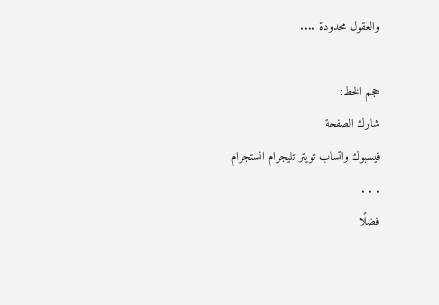والعقول محدودة ....

حجم الخط:
شارك الصفحة
فيسبوك واتساب تويتر تليجرام انستجرام
. . .
فضلًا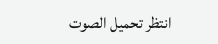انتظر تحميل الصوت